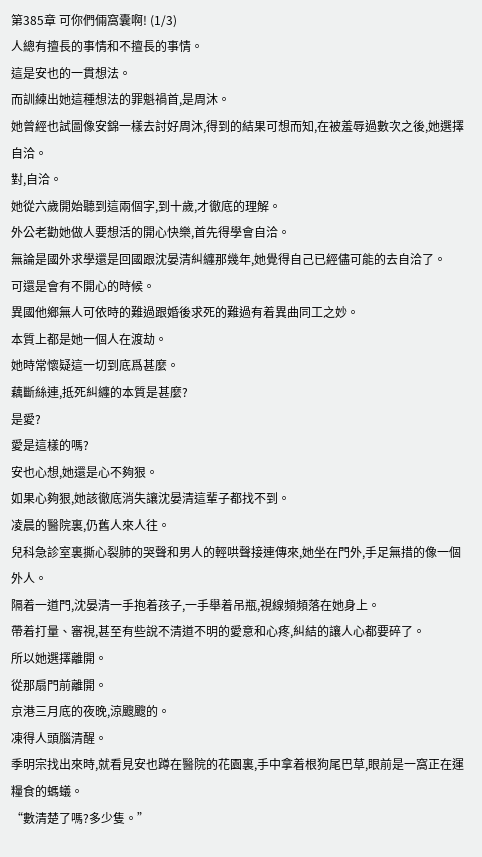第385章 可你們倆窩囊啊! (1/3)
人總有擅長的事情和不擅長的事情。
這是安也的一貫想法。
而訓練出她這種想法的罪魁禍首,是周沐。
她曾經也試圖像安錦一樣去討好周沐,得到的結果可想而知,在被羞辱過數次之後,她選擇自洽。
對,自洽。
她從六歲開始聽到這兩個字,到十歲,才徹底的理解。
外公老勸她做人要想活的開心快樂,首先得學會自洽。
無論是國外求學還是回國跟沈晏清糾纏那幾年,她覺得自己已經儘可能的去自洽了。
可還是會有不開心的時候。
異國他鄉無人可依時的難過跟婚後求死的難過有着異曲同工之妙。
本質上都是她一個人在渡劫。
她時常懷疑這一切到底爲甚麼。
藕斷絲連,抵死糾纏的本質是甚麼?
是愛?
愛是這樣的嗎?
安也心想,她還是心不夠狠。
如果心夠狠,她該徹底消失讓沈晏清這輩子都找不到。
凌晨的醫院裏,仍舊人來人往。
兒科急診室裏撕心裂肺的哭聲和男人的輕哄聲接連傳來,她坐在門外,手足無措的像一個外人。
隔着一道門,沈晏清一手抱着孩子,一手舉着吊瓶,視線頻頻落在她身上。
帶着打量、審視,甚至有些說不清道不明的愛意和心疼,糾結的讓人心都要碎了。
所以她選擇離開。
從那扇門前離開。
京港三月底的夜晚,涼颼颼的。
凍得人頭腦清醒。
季明宗找出來時,就看見安也蹲在醫院的花園裏,手中拿着根狗尾巴草,眼前是一窩正在運糧食的螞蟻。
“數清楚了嗎?多少隻。”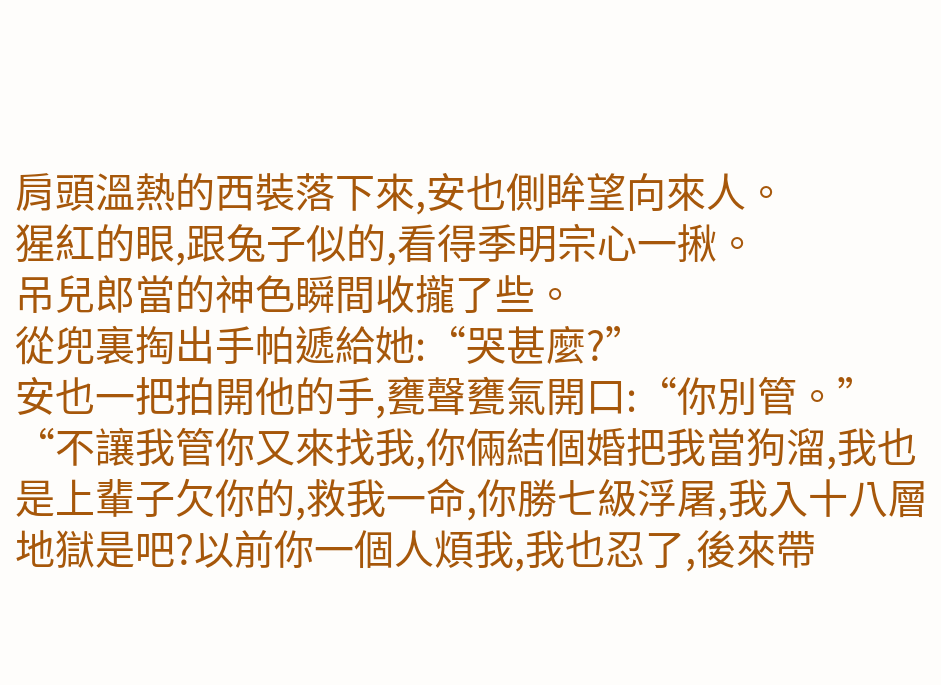肩頭溫熱的西裝落下來,安也側眸望向來人。
猩紅的眼,跟兔子似的,看得季明宗心一揪。
吊兒郎當的神色瞬間收攏了些。
從兜裏掏出手帕遞給她:“哭甚麼?”
安也一把拍開他的手,甕聲甕氣開口:“你別管。”
“不讓我管你又來找我,你倆結個婚把我當狗溜,我也是上輩子欠你的,救我一命,你勝七級浮屠,我入十八層地獄是吧?以前你一個人煩我,我也忍了,後來帶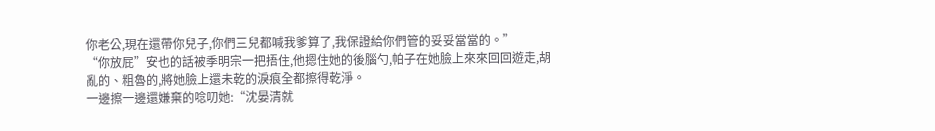你老公,現在還帶你兒子,你們三兒都喊我爹算了,我保證給你們管的妥妥當當的。”
“你放屁”安也的話被季明宗一把捂住,他摁住她的後腦勺,帕子在她臉上來來回回遊走,胡亂的、粗魯的,將她臉上還未乾的淚痕全都擦得乾淨。
一邊擦一邊還嫌棄的唸叨她:“沈晏清就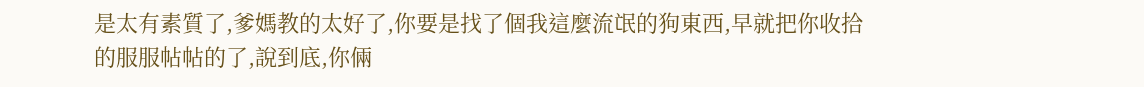是太有素質了,爹媽教的太好了,你要是找了個我這麼流氓的狗東西,早就把你收拾的服服帖帖的了,說到底,你倆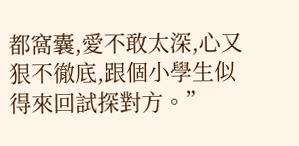都窩囊,愛不敢太深,心又狠不徹底,跟個小學生似得來回試探對方。”